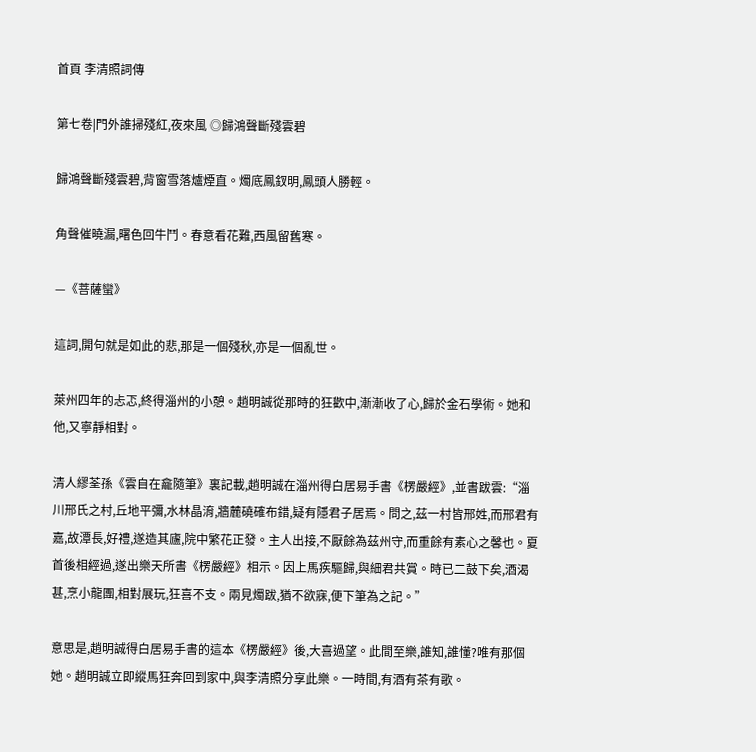首頁 李清照詞傳

第七卷|門外誰掃殘紅,夜來風 ◎歸鴻聲斷殘雲碧

歸鴻聲斷殘雲碧,背窗雪落爐煙直。燭底鳳釵明,鳳頭人勝輕。

角聲催曉漏,曙色回牛鬥。春意看花難,西風留舊寒。

—《菩薩蠻》

這詞,開句就是如此的悲,那是一個殘秋,亦是一個亂世。

萊州四年的忐忑,終得淄州的小憩。趙明誠從那時的狂歡中,漸漸收了心,歸於金石學術。她和他,又寧靜相對。

清人繆荃孫《雲自在龕隨筆》裏記載,趙明誠在淄州得白居易手書《楞嚴經》,並書跋雲:“淄川邢氏之村,丘地平彌,水林晶淯,牆麓磽確布錯,疑有隱君子居焉。問之,茲一村皆邢姓,而邢君有嘉,故潭長,好禮,遂造其廬,院中繁花正發。主人出接,不厭餘為茲州守,而重餘有素心之馨也。夏首後相經過,遂出樂天所書《楞嚴經》相示。因上馬疾驅歸,與細君共賞。時已二鼓下矣,酒渴甚,烹小龍團,相對展玩,狂喜不支。兩見燭跋,猶不欲寐,便下筆為之記。”

意思是,趙明誠得白居易手書的這本《楞嚴經》後,大喜過望。此間至樂,誰知,誰懂?唯有那個她。趙明誠立即縱馬狂奔回到家中,與李清照分享此樂。一時間,有酒有茶有歌。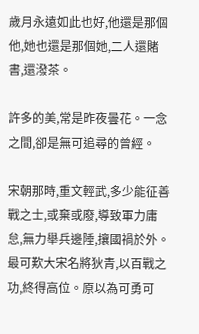歲月永遠如此也好,他還是那個他,她也還是那個她,二人還賭書,還潑茶。

許多的美,常是昨夜曇花。一念之間,卻是無可追尋的曾經。

宋朝那時,重文輕武,多少能征善戰之士,或棄或廢,導致軍力庸怠,無力舉兵邊陲,攘國禍於外。最可歎大宋名將狄青,以百戰之功,終得高位。原以為可勇可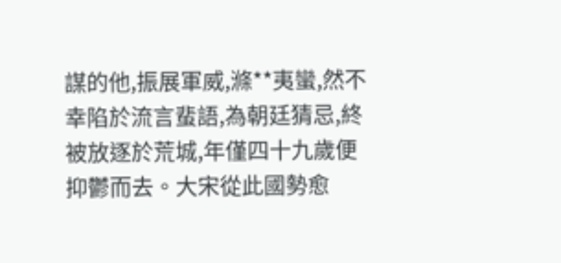謀的他,振展軍威,滌**夷蠻,然不幸陷於流言蜚語,為朝廷猜忌,終被放逐於荒城,年僅四十九歲便抑鬱而去。大宋從此國勢愈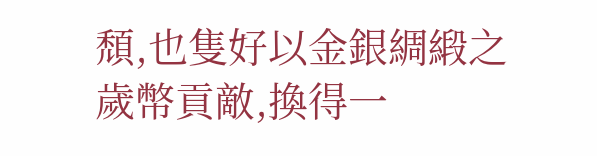頹,也隻好以金銀綢緞之歲幣貢敵,換得一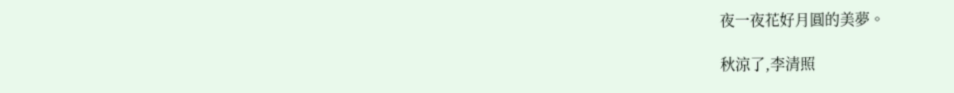夜一夜花好月圓的美夢。

秋涼了,李清照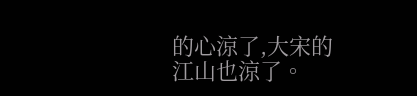的心涼了,大宋的江山也涼了。